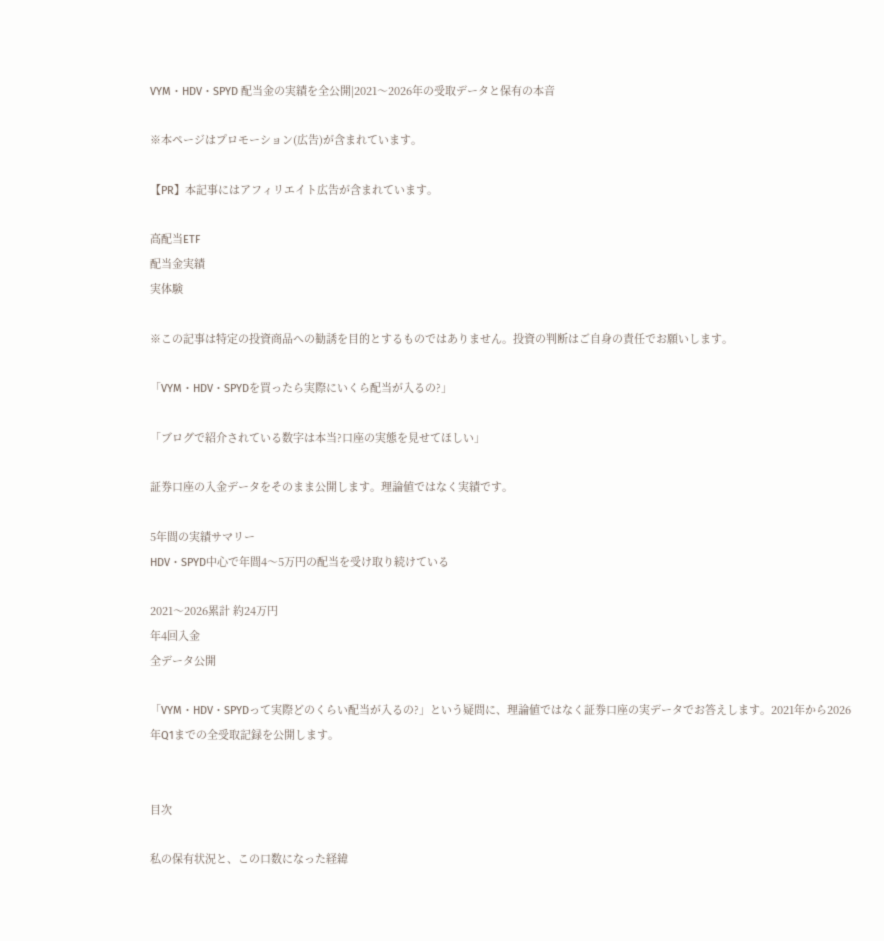VYM・HDV・SPYD 配当金の実績を全公開|2021〜2026年の受取データと保有の本音

※本ページはプロモーション(広告)が含まれています。

【PR】本記事にはアフィリエイト広告が含まれています。

高配当ETF
配当金実績
実体験

※この記事は特定の投資商品への勧誘を目的とするものではありません。投資の判断はご自身の責任でお願いします。

「VYM・HDV・SPYDを買ったら実際にいくら配当が入るの?」

「ブログで紹介されている数字は本当?口座の実態を見せてほしい」

証券口座の入金データをそのまま公開します。理論値ではなく実績です。

5年間の実績サマリー
HDV・SPYD中心で年間4〜5万円の配当を受け取り続けている

2021〜2026累計 約24万円
年4回入金
全データ公開

「VYM・HDV・SPYDって実際どのくらい配当が入るの?」という疑問に、理論値ではなく証券口座の実データでお答えします。2021年から2026年Q1までの全受取記録を公開します。


目次

私の保有状況と、この口数になった経緯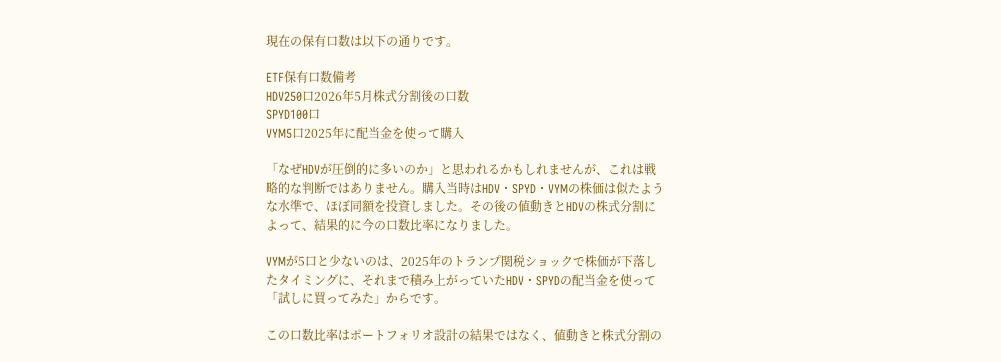現在の保有口数は以下の通りです。

ETF保有口数備考
HDV250口2026年5月株式分割後の口数
SPYD100口
VYM5口2025年に配当金を使って購入

「なぜHDVが圧倒的に多いのか」と思われるかもしれませんが、これは戦略的な判断ではありません。購入当時はHDV・SPYD・VYMの株価は似たような水準で、ほぼ同額を投資しました。その後の値動きとHDVの株式分割によって、結果的に今の口数比率になりました。

VYMが5口と少ないのは、2025年のトランプ関税ショックで株価が下落したタイミングに、それまで積み上がっていたHDV・SPYDの配当金を使って「試しに買ってみた」からです。

この口数比率はポートフォリオ設計の結果ではなく、値動きと株式分割の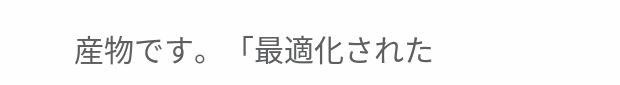産物です。「最適化された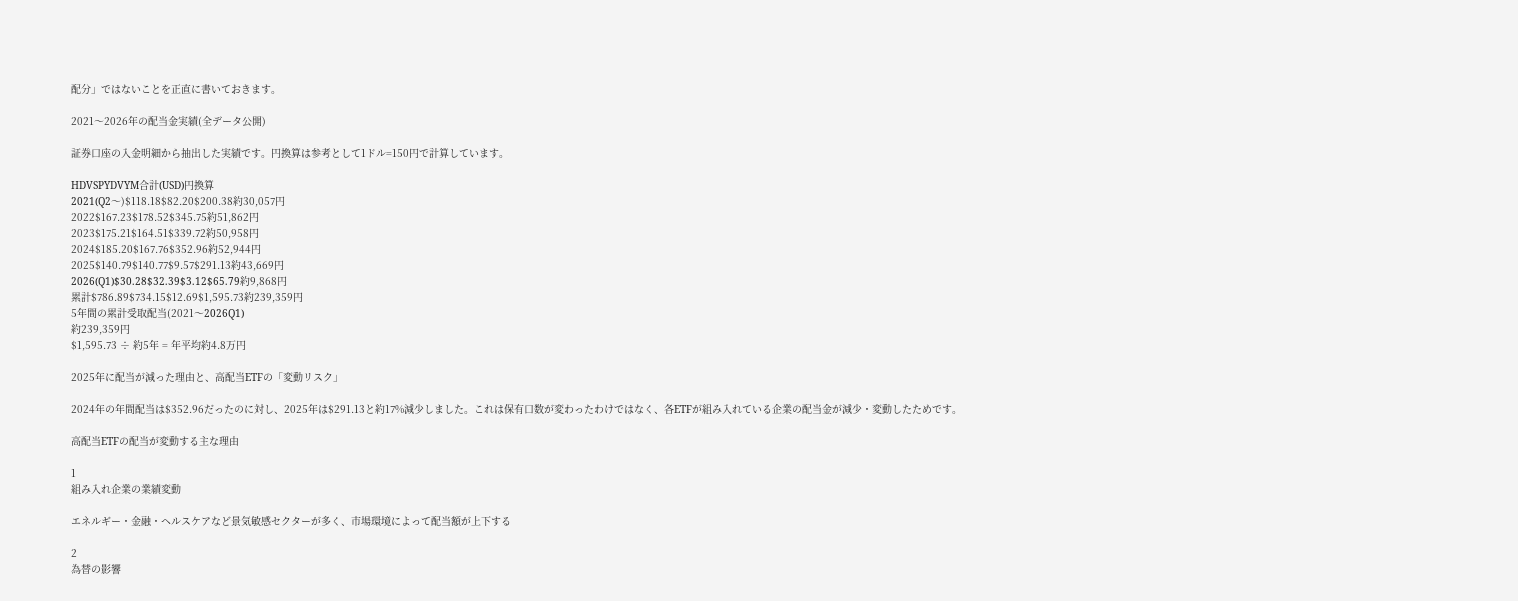配分」ではないことを正直に書いておきます。

2021〜2026年の配当金実績(全データ公開)

証券口座の入金明細から抽出した実績です。円換算は参考として1ドル=150円で計算しています。

HDVSPYDVYM合計(USD)円換算
2021(Q2〜)$118.18$82.20$200.38約30,057円
2022$167.23$178.52$345.75約51,862円
2023$175.21$164.51$339.72約50,958円
2024$185.20$167.76$352.96約52,944円
2025$140.79$140.77$9.57$291.13約43,669円
2026(Q1)$30.28$32.39$3.12$65.79約9,868円
累計$786.89$734.15$12.69$1,595.73約239,359円
5年間の累計受取配当(2021〜2026Q1)
約239,359円
$1,595.73 ÷ 約5年 = 年平均約4.8万円

2025年に配当が減った理由と、高配当ETFの「変動リスク」

2024年の年間配当は$352.96だったのに対し、2025年は$291.13と約17%減少しました。これは保有口数が変わったわけではなく、各ETFが組み入れている企業の配当金が減少・変動したためです。

高配当ETFの配当が変動する主な理由

1
組み入れ企業の業績変動

エネルギー・金融・ヘルスケアなど景気敏感セクターが多く、市場環境によって配当額が上下する

2
為替の影響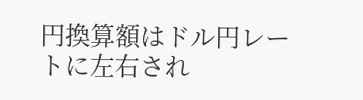円換算額はドル円レートに左右され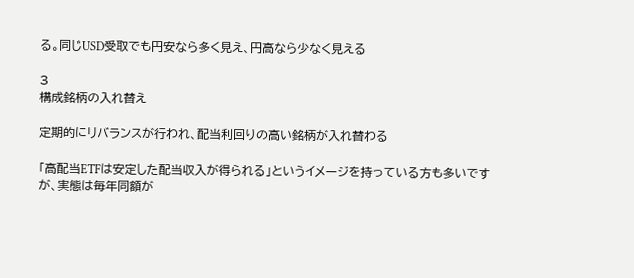る。同じUSD受取でも円安なら多く見え、円高なら少なく見える

3
構成銘柄の入れ替え

定期的にリバランスが行われ、配当利回りの高い銘柄が入れ替わる

「高配当ETFは安定した配当収入が得られる」というイメージを持っている方も多いですが、実態は毎年同額が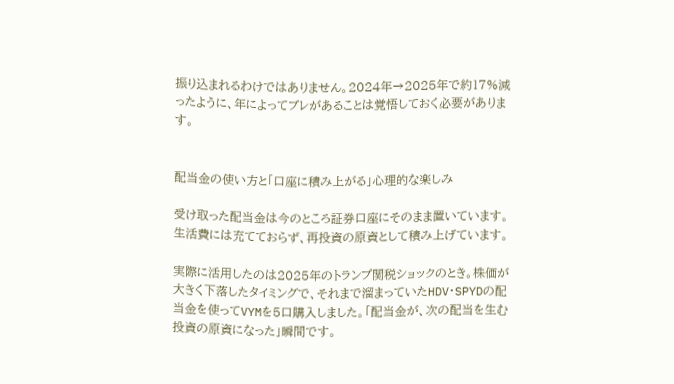振り込まれるわけではありません。2024年→2025年で約17%減ったように、年によってブレがあることは覚悟しておく必要があります。


配当金の使い方と「口座に積み上がる」心理的な楽しみ

受け取った配当金は今のところ証券口座にそのまま置いています。生活費には充てておらず、再投資の原資として積み上げています。

実際に活用したのは2025年のトランプ関税ショックのとき。株価が大きく下落したタイミングで、それまで溜まっていたHDV・SPYDの配当金を使ってVYMを5口購入しました。「配当金が、次の配当を生む投資の原資になった」瞬間です。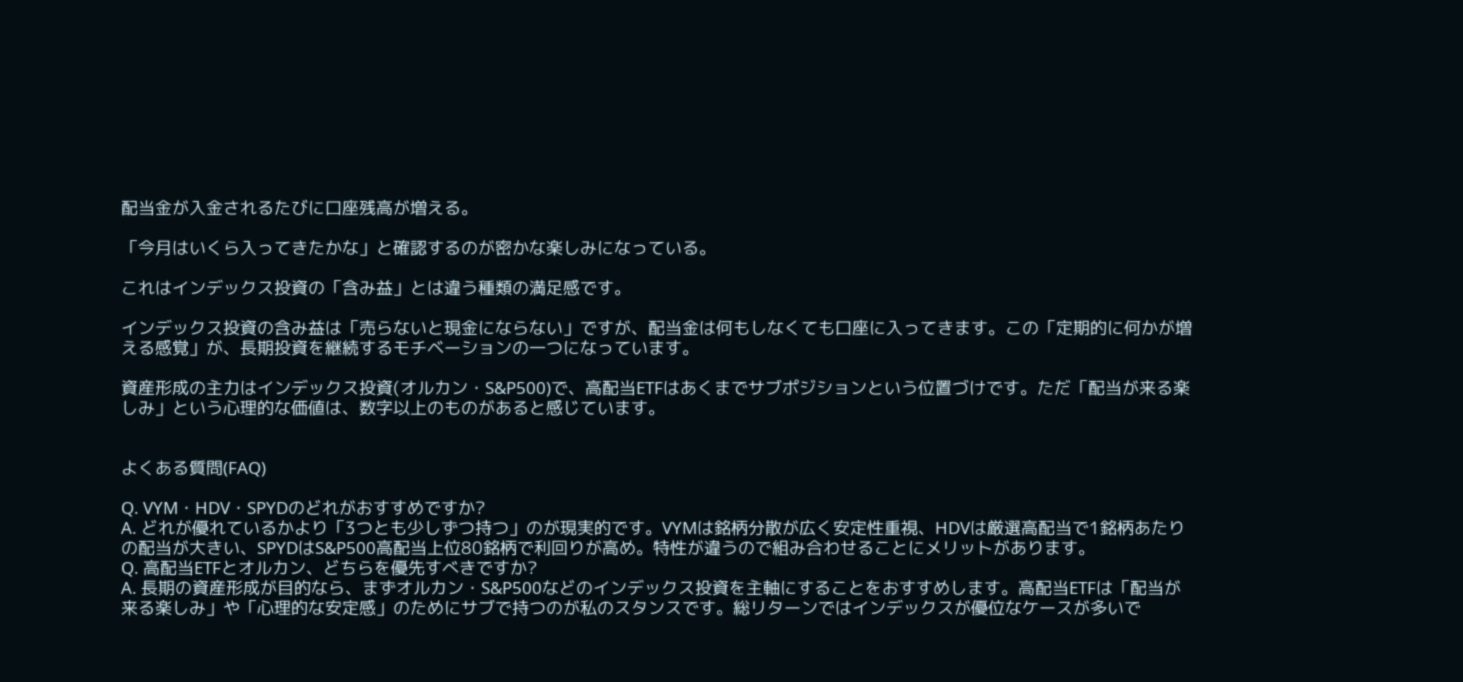配当金が入金されるたびに口座残高が増える。

「今月はいくら入ってきたかな」と確認するのが密かな楽しみになっている。

これはインデックス投資の「含み益」とは違う種類の満足感です。

インデックス投資の含み益は「売らないと現金にならない」ですが、配当金は何もしなくても口座に入ってきます。この「定期的に何かが増える感覚」が、長期投資を継続するモチベーションの一つになっています。

資産形成の主力はインデックス投資(オルカン・S&P500)で、高配当ETFはあくまでサブポジションという位置づけです。ただ「配当が来る楽しみ」という心理的な価値は、数字以上のものがあると感じています。


よくある質問(FAQ)

Q. VYM・HDV・SPYDのどれがおすすめですか?
A. どれが優れているかより「3つとも少しずつ持つ」のが現実的です。VYMは銘柄分散が広く安定性重視、HDVは厳選高配当で1銘柄あたりの配当が大きい、SPYDはS&P500高配当上位80銘柄で利回りが高め。特性が違うので組み合わせることにメリットがあります。
Q. 高配当ETFとオルカン、どちらを優先すべきですか?
A. 長期の資産形成が目的なら、まずオルカン・S&P500などのインデックス投資を主軸にすることをおすすめします。高配当ETFは「配当が来る楽しみ」や「心理的な安定感」のためにサブで持つのが私のスタンスです。総リターンではインデックスが優位なケースが多いで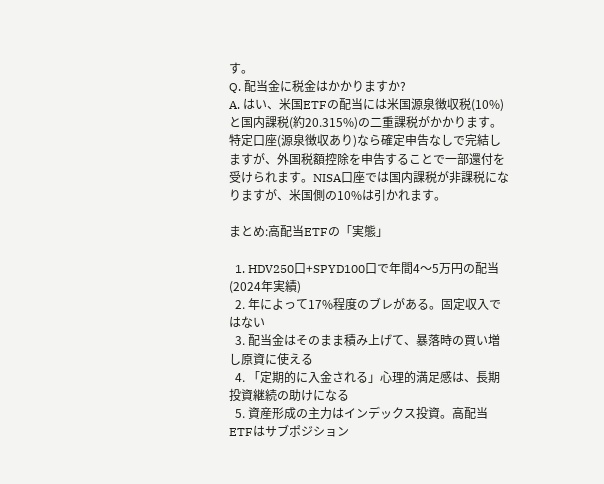す。
Q. 配当金に税金はかかりますか?
A. はい、米国ETFの配当には米国源泉徴収税(10%)と国内課税(約20.315%)の二重課税がかかります。特定口座(源泉徴収あり)なら確定申告なしで完結しますが、外国税額控除を申告することで一部還付を受けられます。NISA口座では国内課税が非課税になりますが、米国側の10%は引かれます。

まとめ:高配当ETFの「実態」

  1. HDV250口+SPYD100口で年間4〜5万円の配当(2024年実績)
  2. 年によって17%程度のブレがある。固定収入ではない
  3. 配当金はそのまま積み上げて、暴落時の買い増し原資に使える
  4. 「定期的に入金される」心理的満足感は、長期投資継続の助けになる
  5. 資産形成の主力はインデックス投資。高配当ETFはサブポジション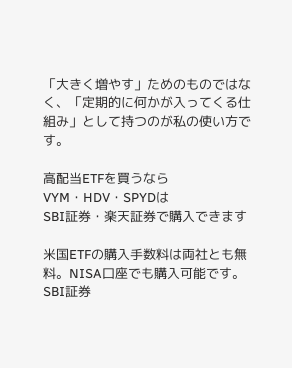「大きく増やす」ためのものではなく、「定期的に何かが入ってくる仕組み」として持つのが私の使い方です。

高配当ETFを買うなら
VYM・HDV・SPYDは
SBI証券・楽天証券で購入できます

米国ETFの購入手数料は両社とも無料。NISA口座でも購入可能です。
SBI証券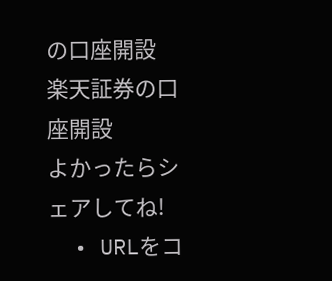の口座開設
楽天証券の口座開設
よかったらシェアしてね!
  • URLをコ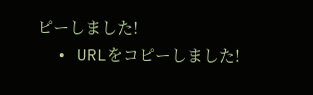ピーしました!
  • URLをコピーしました!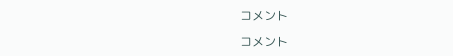コメント

コメント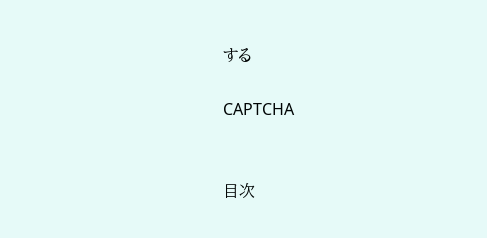する

CAPTCHA


目次